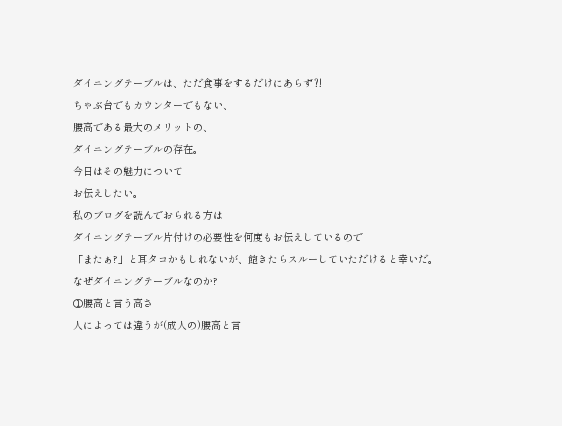ダイニングテーブルは、ただ食事をするだけにあらず⁈
ちゃぶ台でもカウンターでもない、
腰高である最大のメリットの、
ダイニングテーブルの存在。
今日はその魅力について
お伝えしたい。
私のブログを読んでおられる方は
ダイニングテーブル片付けの必要性を何度もお伝えしているので
「またぁ?」と耳タコかもしれないが、飽きたらスルーしていただけると幸いだ。
なぜダイニングテーブルなのか?
①腰高と言う高さ
人によっては違うが(成人の)腰高と言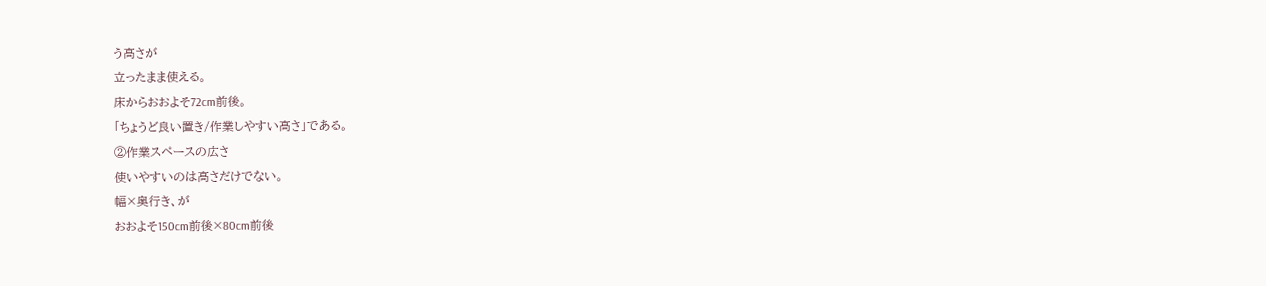う高さが
立ったまま使える。
床からおおよそ72cm前後。
「ちょうど良い置き/作業しやすい高さ」である。
②作業スペースの広さ
使いやすいのは高さだけでない。
幅×奥行き、が
おおよそ150cm前後×80cm前後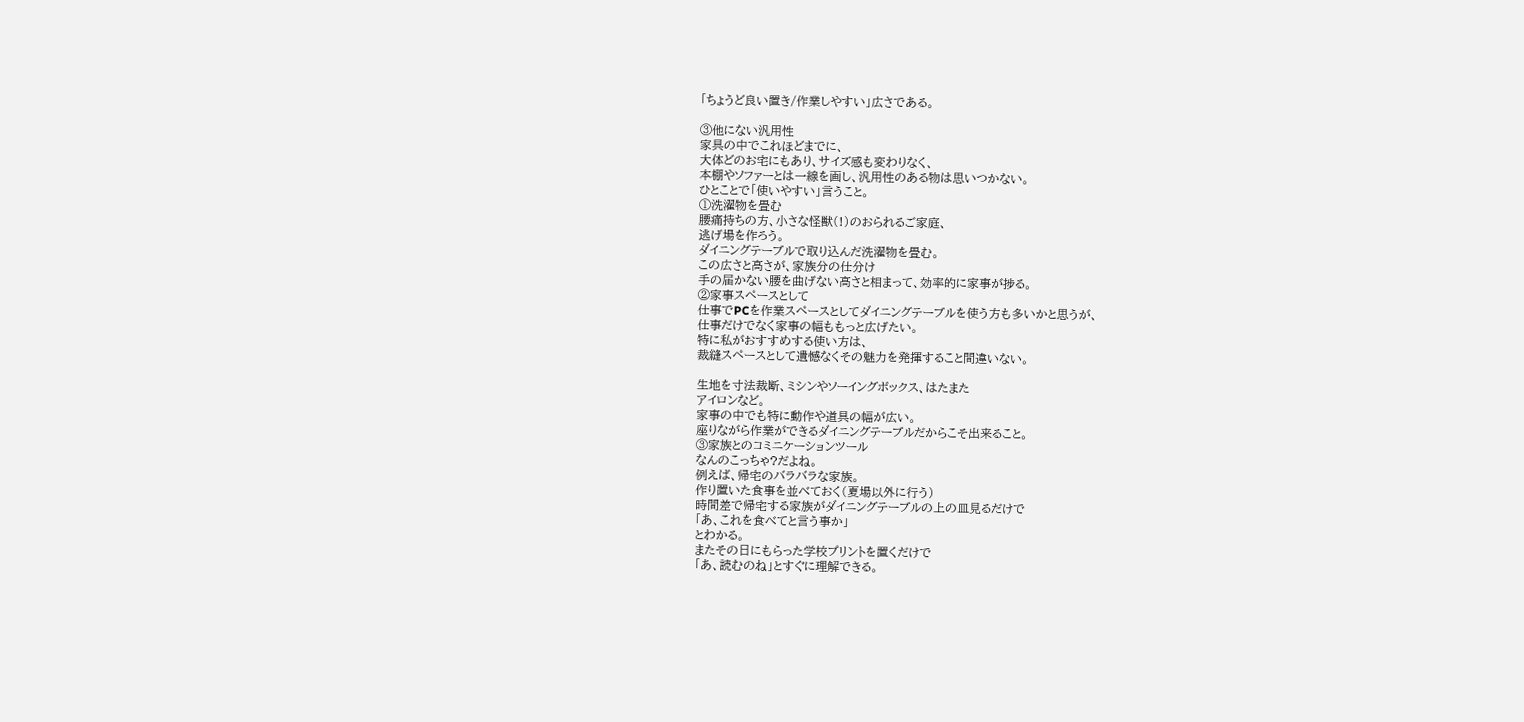「ちょうど良い置き/作業しやすい」広さである。

③他にない汎用性
家具の中でこれほどまでに、
大体どのお宅にもあり、サイズ感も変わりなく、
本棚やソファーとは一線を画し、汎用性のある物は思いつかない。
ひとことで「使いやすい」言うこと。
①洗濯物を畳む
腰痛持ちの方、小さな怪獣(!)のおられるご家庭、
逃げ場を作ろう。
ダイニングテーブルで取り込んだ洗濯物を畳む。
この広さと高さが、家族分の仕分け
手の届かない腰を曲げない高さと相まって、効率的に家事が捗る。
②家事スペースとして
仕事でPCを作業スペースとしてダイニングテーブルを使う方も多いかと思うが、
仕事だけでなく家事の幅ももっと広げたい。
特に私がおすすめする使い方は、
裁縫スペースとして遺憾なくその魅力を発揮すること間違いない。

生地を寸法裁断、ミシンやソーイングボックス、はたまた
アイロンなど。
家事の中でも特に動作や道具の幅が広い。
座りながら作業ができるダイニングテーブルだからこそ出来ること。
③家族とのコミニケーションツール
なんのこっちゃ?だよね。
例えば、帰宅のバラバラな家族。
作り置いた食事を並べておく(夏場以外に行う)
時間差で帰宅する家族がダイニングテーブルの上の皿見るだけで
「あ、これを食べてと言う事か」
とわかる。
またその日にもらった学校プリントを置くだけで
「あ、読むのね」とすぐに理解できる。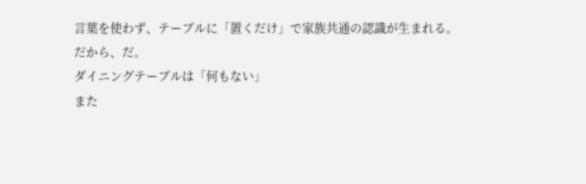言葉を使わず、テーブルに「置くだけ」で家族共通の認識が生まれる。
だから、だ。
ダイニングテーブルは「何もない」
また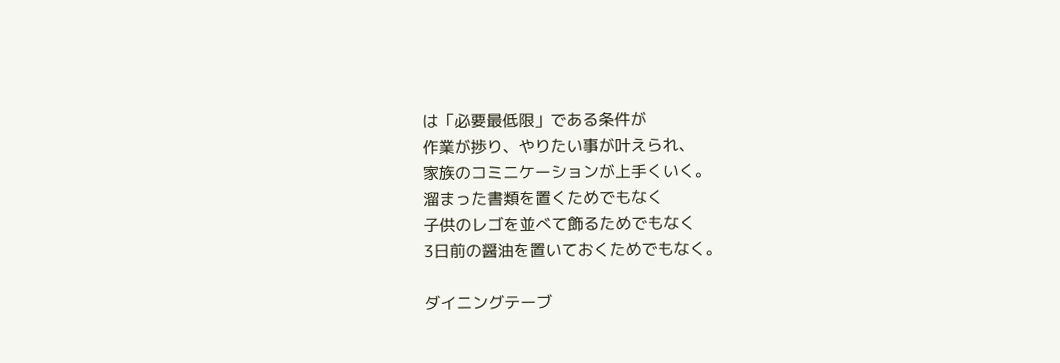は「必要最低限」である条件が
作業が捗り、やりたい事が叶えられ、
家族のコミニケーションが上手くいく。
溜まった書類を置くためでもなく
子供のレゴを並べて飾るためでもなく
3日前の醤油を置いておくためでもなく。

ダイニングテーブ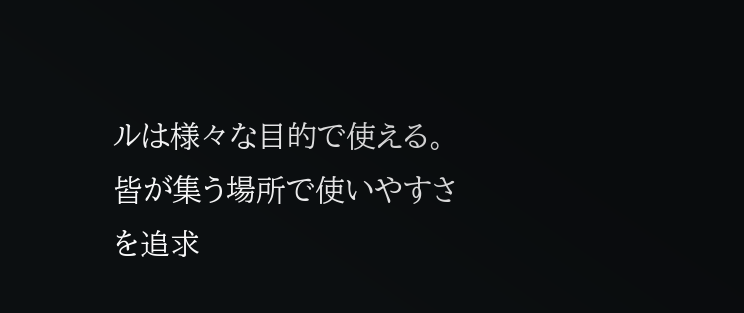ルは様々な目的で使える。
皆が集う場所で使いやすさを追求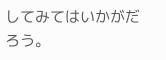してみてはいかがだろう。